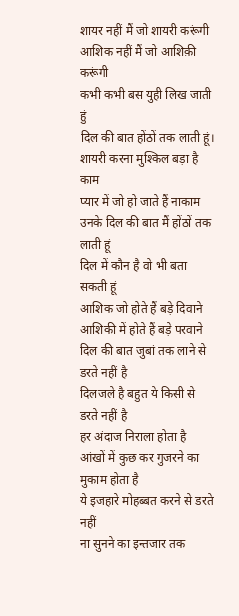शायर नहीं मैं जो शायरी करूंगी
आशिक नहीं मैं जो आशिक़ी करूंगी
कभी कभी बस युही लिख जाती हुं
दिल की बात होंठों तक लाती हूं।
शायरी करना मुश्किल बड़ा है काम
प्यार में जो हो जाते हैं नाकाम
उनके दिल की बात मैं होंठों तक लाती हूं
दिल में कौन है वो भी बता सकती हूं
आशिक जो होते हैं बड़े दिवाने
आशिकी में होते हैं बड़े परवाने
दिल की बात जुबां तक लाने से डरते नहीं है
दिलजले है बहुत ये किसी से डरते नहीं है
हर अंदाज निराला होता है
आंखों में कुछ कर गुजरने का मुकाम होता है
ये इजहारे मोहब्बत करने से डरते नहीं
ना सुनने का इन्तजार तक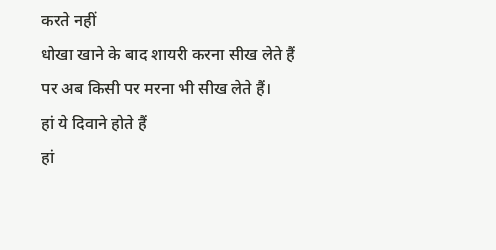करते नहीं
धोखा खाने के बाद शायरी करना सीख लेते हैं
पर अब किसी पर मरना भी सीख लेते हैं।
हां ये दिवाने होते हैं
हां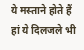ये मस्ताने होते हैं
हां ये दिलजले भी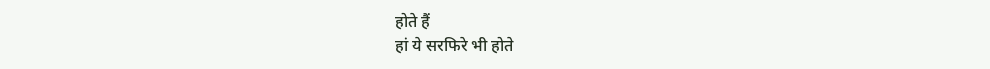होते हैं
हां ये सरफिरे भी होते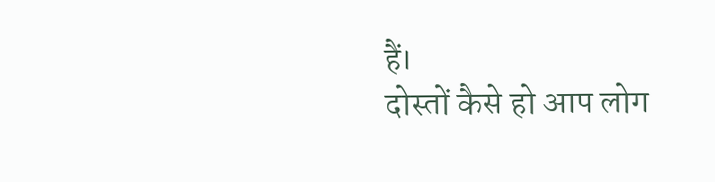हैं।
दोस्तों कैसे हो आप लोग